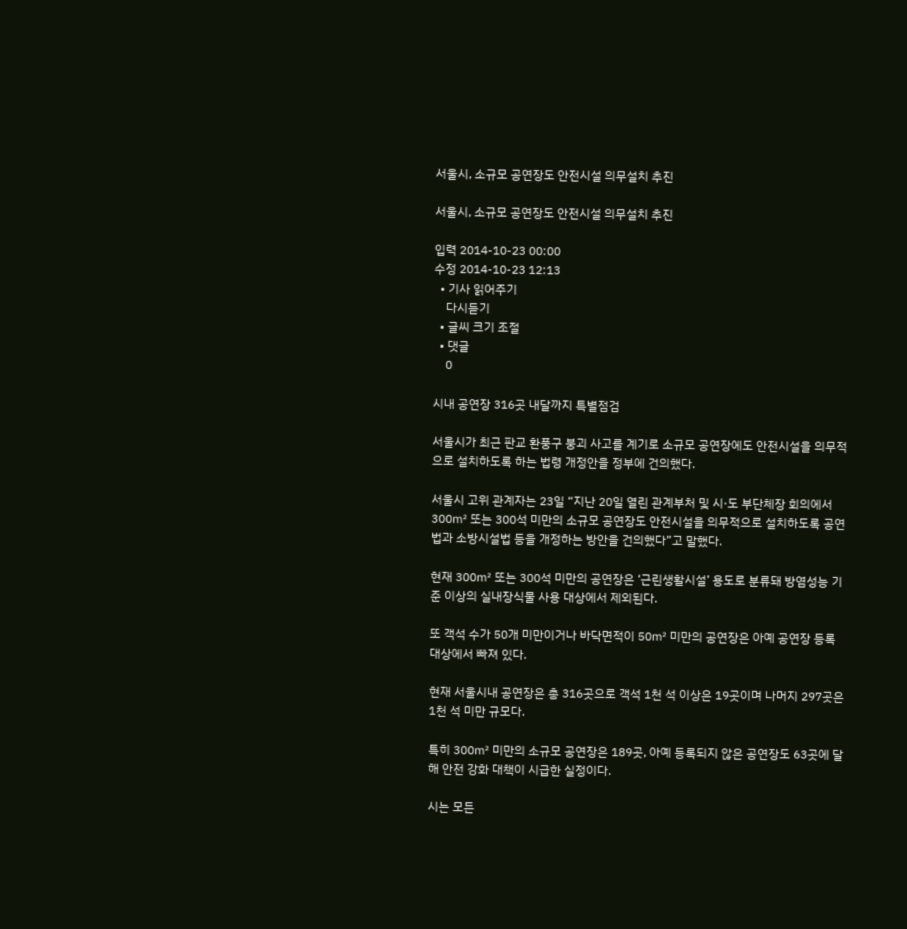서울시, 소규모 공연장도 안전시설 의무설치 추진

서울시, 소규모 공연장도 안전시설 의무설치 추진

입력 2014-10-23 00:00
수정 2014-10-23 12:13
  • 기사 읽어주기
    다시듣기
  • 글씨 크기 조절
  • 댓글
    0

시내 공연장 316곳 내달까지 특별점검

서울시가 최근 판교 환풍구 붕괴 사고를 계기로 소규모 공연장에도 안전시설을 의무적으로 설치하도록 하는 법령 개정안을 정부에 건의했다.

서울시 고위 관계자는 23일 “지난 20일 열린 관계부처 및 시·도 부단체장 회의에서 300㎡ 또는 300석 미만의 소규모 공연장도 안전시설을 의무적으로 설치하도록 공연법과 소방시설법 등을 개정하는 방안을 건의했다”고 말했다.

현재 300㎡ 또는 300석 미만의 공연장은 ‘근린생활시설’ 용도로 분류돼 방염성능 기준 이상의 실내장식물 사용 대상에서 제외된다.

또 객석 수가 50개 미만이거나 바닥면적이 50㎡ 미만의 공연장은 아예 공연장 등록 대상에서 빠져 있다.

현재 서울시내 공연장은 총 316곳으로 객석 1천 석 이상은 19곳이며 나머지 297곳은 1천 석 미만 규모다.

특히 300㎡ 미만의 소규모 공연장은 189곳, 아예 등록되지 않은 공연장도 63곳에 달해 안전 강화 대책이 시급한 실정이다.

시는 모든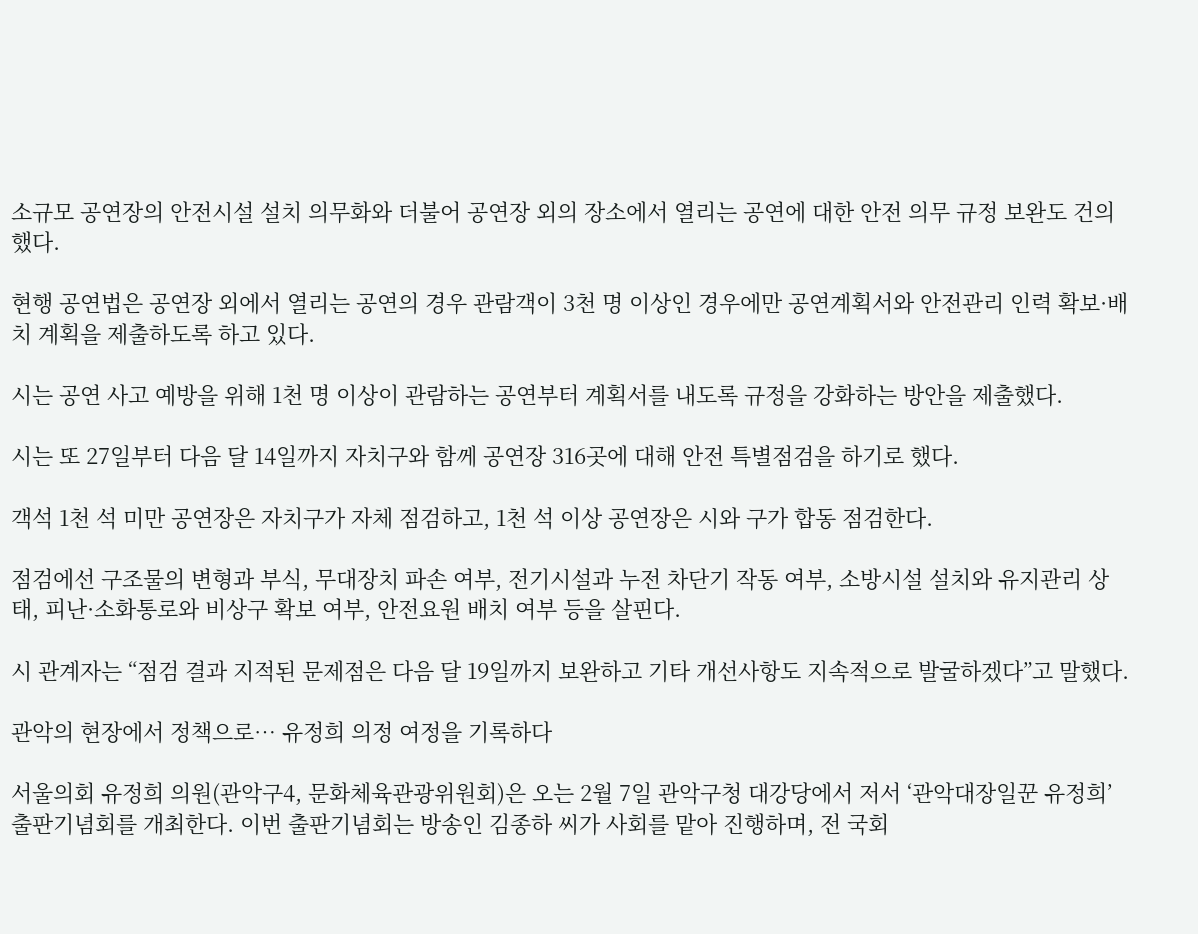소규모 공연장의 안전시설 설치 의무화와 더불어 공연장 외의 장소에서 열리는 공연에 대한 안전 의무 규정 보완도 건의했다.

현행 공연법은 공연장 외에서 열리는 공연의 경우 관람객이 3천 명 이상인 경우에만 공연계획서와 안전관리 인력 확보·배치 계획을 제출하도록 하고 있다.

시는 공연 사고 예방을 위해 1천 명 이상이 관람하는 공연부터 계획서를 내도록 규정을 강화하는 방안을 제출했다.

시는 또 27일부터 다음 달 14일까지 자치구와 함께 공연장 316곳에 대해 안전 특별점검을 하기로 했다.

객석 1천 석 미만 공연장은 자치구가 자체 점검하고, 1천 석 이상 공연장은 시와 구가 합동 점검한다.

점검에선 구조물의 변형과 부식, 무대장치 파손 여부, 전기시설과 누전 차단기 작동 여부, 소방시설 설치와 유지관리 상태, 피난·소화통로와 비상구 확보 여부, 안전요원 배치 여부 등을 살핀다.

시 관계자는 “점검 결과 지적된 문제점은 다음 달 19일까지 보완하고 기타 개선사항도 지속적으로 발굴하겠다”고 말했다.

관악의 현장에서 정책으로… 유정희 의정 여정을 기록하다

서울의회 유정희 의원(관악구4, 문화체육관광위원회)은 오는 2월 7일 관악구청 대강당에서 저서 ‘관악대장일꾼 유정희’ 출판기념회를 개최한다. 이번 출판기념회는 방송인 김종하 씨가 사회를 맡아 진행하며, 전 국회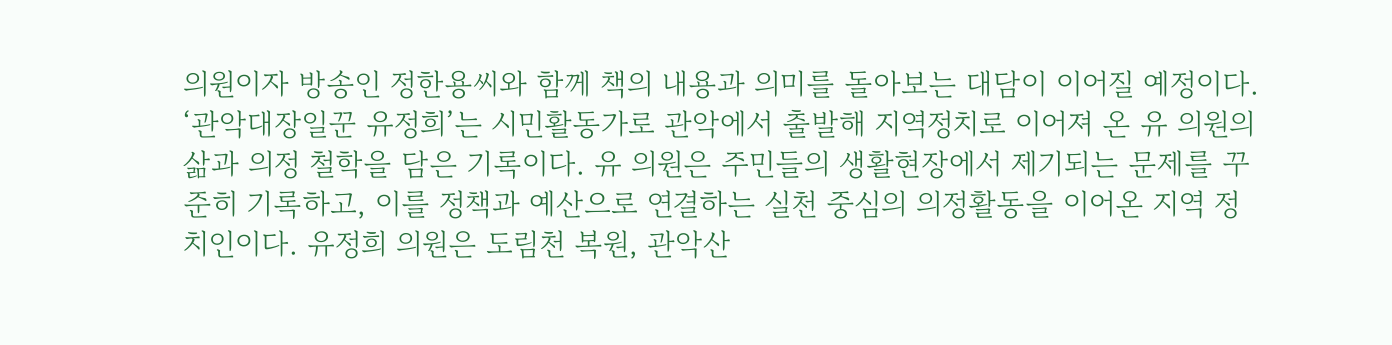의원이자 방송인 정한용씨와 함께 책의 내용과 의미를 돌아보는 대담이 이어질 예정이다. ‘관악대장일꾼 유정희’는 시민활동가로 관악에서 출발해 지역정치로 이어져 온 유 의원의 삶과 의정 철학을 담은 기록이다. 유 의원은 주민들의 생활현장에서 제기되는 문제를 꾸준히 기록하고, 이를 정책과 예산으로 연결하는 실천 중심의 의정활동을 이어온 지역 정치인이다. 유정희 의원은 도림천 복원, 관악산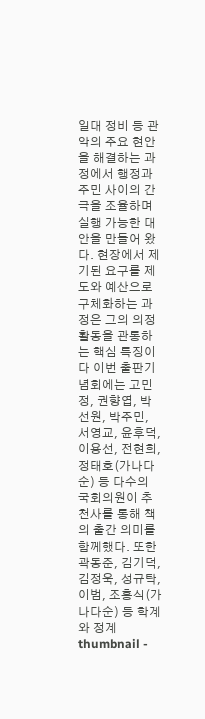일대 정비 등 관악의 주요 현안을 해결하는 과정에서 행정과 주민 사이의 간극을 조율하며 실행 가능한 대안을 만들어 왔다. 현장에서 제기된 요구를 제도와 예산으로 구체화하는 과정은 그의 의정활동을 관통하는 핵심 특징이다 이번 출판기념회에는 고민정, 권향엽, 박선원, 박주민, 서영교, 윤후덕, 이용선, 전현희, 정태호(가나다순) 등 다수의 국회의원이 추천사를 통해 책의 출간 의미를 함께했다. 또한 곽동준, 김기덕, 김정욱, 성규탁, 이범, 조흥식(가나다순) 등 학계와 정계
thumbnail -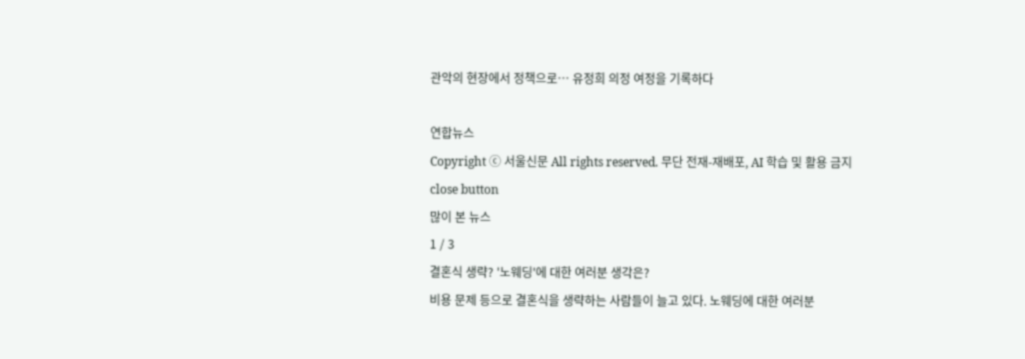관악의 현장에서 정책으로… 유정희 의정 여정을 기록하다

연합뉴스
Copyright ⓒ 서울신문 All rights reserved. 무단 전재-재배포, AI 학습 및 활용 금지
close button
많이 본 뉴스
1 / 3
결혼식 생략? '노웨딩'에 대한 여러분 생각은?
비용 문제 등으로 결혼식을 생략하는 사람들이 늘고 있다. 노웨딩에 대한 여러분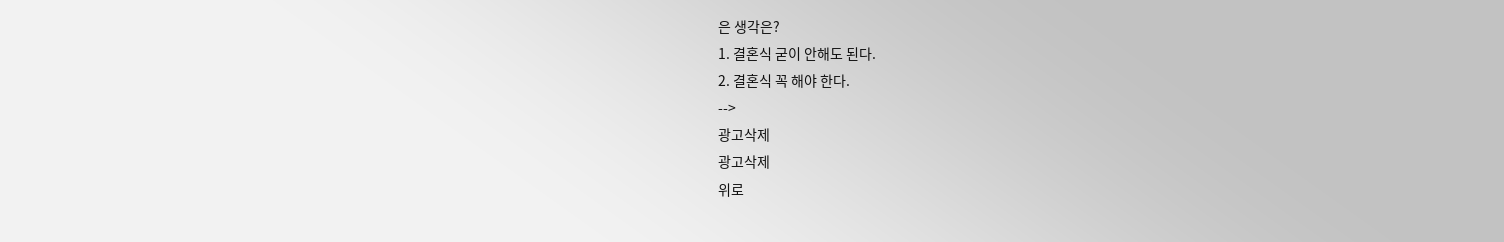은 생각은?
1. 결혼식 굳이 안해도 된다.
2. 결혼식 꼭 해야 한다.
-->
광고삭제
광고삭제
위로